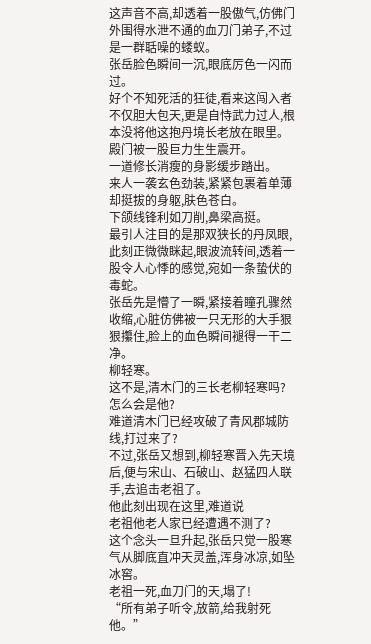这声音不高,却透着一股傲气,仿佛门外围得水泄不通的血刀门弟子,不过是一群聒噪的蝼蚁。
张岳脸色瞬间一沉,眼底厉色一闪而过。
好个不知死活的狂徒,看来这闯入者不仅胆大包天,更是自恃武力过人,根本没将他这抱丹境长老放在眼里。
殿门被一股巨力生生震开。
一道修长消瘦的身影缓步踏出。
来人一袭玄色劲装,紧紧包裹着单薄却挺拔的身躯,肤色苍白。
下颌线锋利如刀削,鼻梁高挺。
最引人注目的是那双狭长的丹凤眼,此刻正微微眯起,眼波流转间,透着一股令人心悸的感觉,宛如一条蛰伏的毒蛇。
张岳先是懵了一瞬,紧接着瞳孔骤然收缩,心脏仿佛被一只无形的大手狠狠攥住,脸上的血色瞬间褪得一干二净。
柳轻寒。
这不是,清木门的三长老柳轻寒吗?
怎么会是他?
难道清木门已经攻破了青风郡城防线,打过来了?
不过,张岳又想到,柳轻寒晋入先天境后,便与宋山、石破山、赵猛四人联手,去追击老祖了。
他此刻出现在这里,难道说
老祖他老人家已经遭遇不测了?
这个念头一旦升起,张岳只觉一股寒气从脚底直冲天灵盖,浑身冰凉,如坠冰窖。
老祖一死,血刀门的天,塌了!
“所有弟子听令,放箭,给我射死他。”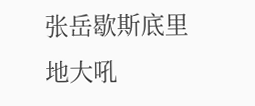张岳歇斯底里地大吼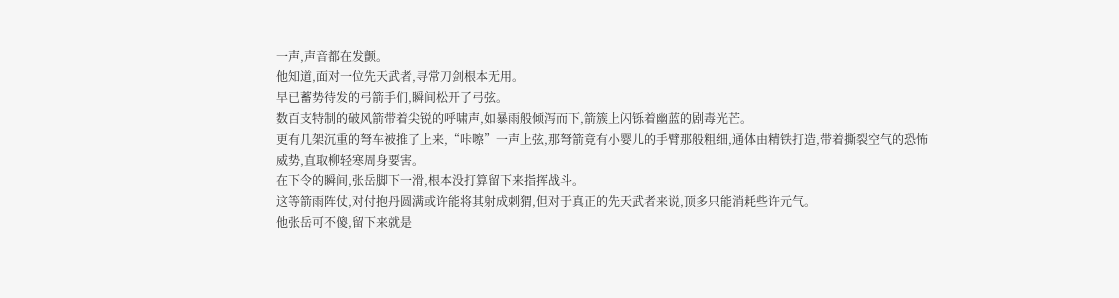一声,声音都在发颤。
他知道,面对一位先天武者,寻常刀剑根本无用。
早已蓄势待发的弓箭手们,瞬间松开了弓弦。
数百支特制的破风箭带着尖锐的呼啸声,如暴雨般倾泻而下,箭簇上闪铄着幽蓝的剧毒光芒。
更有几架沉重的弩车被推了上来,“咔嚓”一声上弦,那弩箭竟有小婴儿的手臂那般粗细,通体由精铁打造,带着撕裂空气的恐怖威势,直取柳轻寒周身要害。
在下令的瞬间,张岳脚下一滑,根本没打算留下来指挥战斗。
这等箭雨阵仗,对付抱丹圆满或许能将其射成刺猬,但对于真正的先天武者来说,顶多只能消耗些许元气。
他张岳可不傻,留下来就是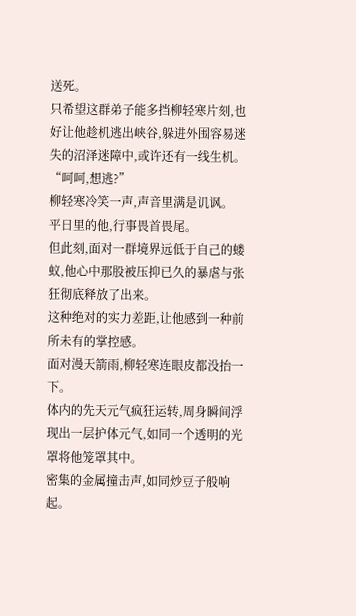送死。
只希望这群弟子能多挡柳轻寒片刻,也好让他趁机逃出峡谷,躲进外围容易迷失的沼泽迷障中,或许还有一线生机。
“呵呵,想逃?”
柳轻寒冷笑一声,声音里满是讥讽。
平日里的他,行事畏首畏尾。
但此刻,面对一群境界远低于自己的蝼蚁,他心中那股被压抑已久的暴虐与张狂彻底释放了出来。
这种绝对的实力差距,让他感到一种前所未有的掌控感。
面对漫天箭雨,柳轻寒连眼皮都没抬一下。
体内的先天元气疯狂运转,周身瞬间浮现出一层护体元气,如同一个透明的光罩将他笼罩其中。
密集的金属撞击声,如同炒豆子般响起。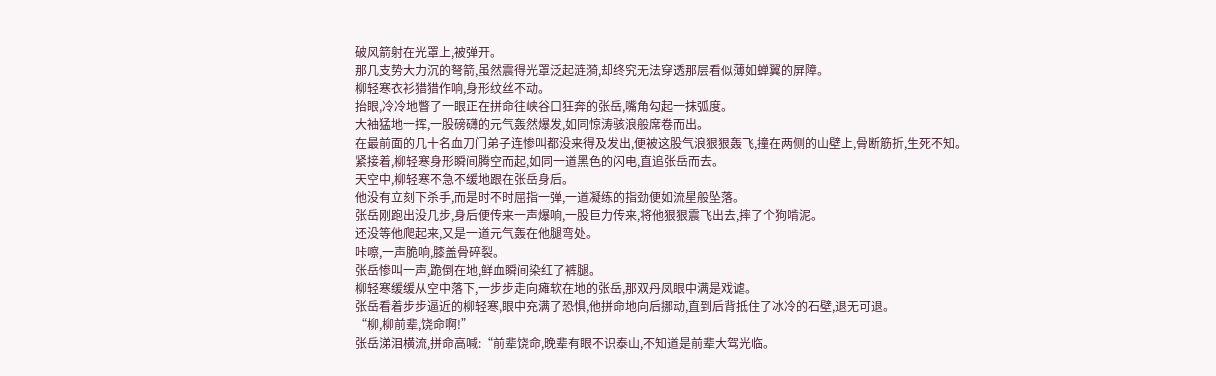破风箭射在光罩上,被弹开。
那几支势大力沉的弩箭,虽然震得光罩泛起涟漪,却终究无法穿透那层看似薄如蝉翼的屏障。
柳轻寒衣衫猎猎作响,身形纹丝不动。
抬眼,冷冷地瞥了一眼正在拼命往峡谷口狂奔的张岳,嘴角勾起一抹弧度。
大袖猛地一挥,一股磅礴的元气轰然爆发,如同惊涛骇浪般席卷而出。
在最前面的几十名血刀门弟子连惨叫都没来得及发出,便被这股气浪狠狠轰飞,撞在两侧的山壁上,骨断筋折,生死不知。
紧接着,柳轻寒身形瞬间腾空而起,如同一道黑色的闪电,直追张岳而去。
天空中,柳轻寒不急不缓地跟在张岳身后。
他没有立刻下杀手,而是时不时屈指一弹,一道凝练的指劲便如流星般坠落。
张岳刚跑出没几步,身后便传来一声爆响,一股巨力传来,将他狠狠震飞出去,摔了个狗啃泥。
还没等他爬起来,又是一道元气轰在他腿弯处。
咔嚓,一声脆响,膝盖骨碎裂。
张岳惨叫一声,跪倒在地,鲜血瞬间染红了裤腿。
柳轻寒缓缓从空中落下,一步步走向瘫软在地的张岳,那双丹凤眼中满是戏谑。
张岳看着步步逼近的柳轻寒,眼中充满了恐惧,他拼命地向后挪动,直到后背抵住了冰冷的石壁,退无可退。
“柳,柳前辈,饶命啊!”
张岳涕泪横流,拼命高喊:“前辈饶命,晚辈有眼不识泰山,不知道是前辈大驾光临。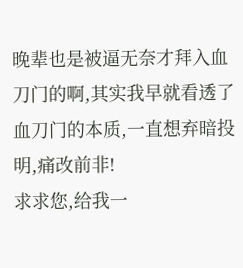晚辈也是被逼无奈才拜入血刀门的啊,其实我早就看透了血刀门的本质,一直想弃暗投明,痛改前非!
求求您,给我一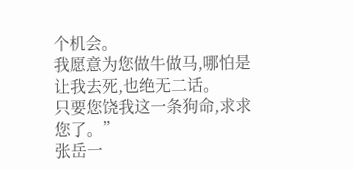个机会。
我愿意为您做牛做马,哪怕是让我去死,也绝无二话。
只要您饶我这一条狗命,求求您了。”
张岳一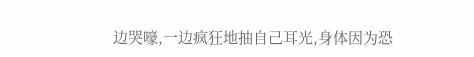边哭嚎,一边疯狂地抽自己耳光,身体因为恐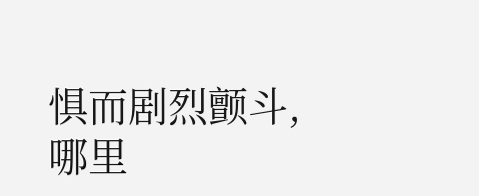惧而剧烈颤斗,哪里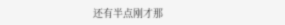还有半点刚才那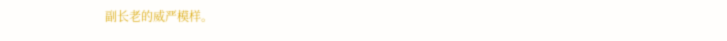副长老的威严模样。